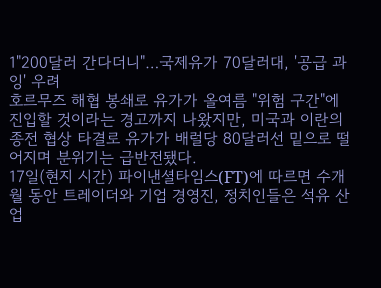1"200달러 간다더니"…국제유가 70달러대, '공급 과잉' 우려
호르무즈 해협 봉쇄로 유가가 올여름 "위험 구간"에 진입할 것이라는 경고까지 나왔지만, 미국과 이란의 종전 협상 타결로 유가가 배럴당 80달러선 밑으로 떨어지며 분위기는 급반전됐다.
17일(현지 시간) 파이낸셜타임스(FT)에 따르면 수개월 동안 트레이더와 기업 경영진, 정치인들은 석유 산업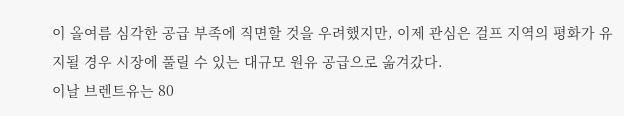이 올여름 심각한 공급 부족에 직면할 것을 우려했지만, 이제 관심은 걸프 지역의 평화가 유지될 경우 시장에 풀릴 수 있는 대규모 원유 공급으로 옮겨갔다.
이날 브렌트유는 80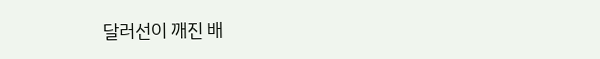달러선이 깨진 배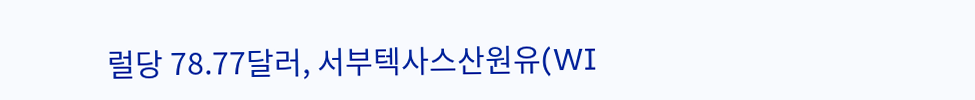럴당 78.77달러, 서부텍사스산원유(WI